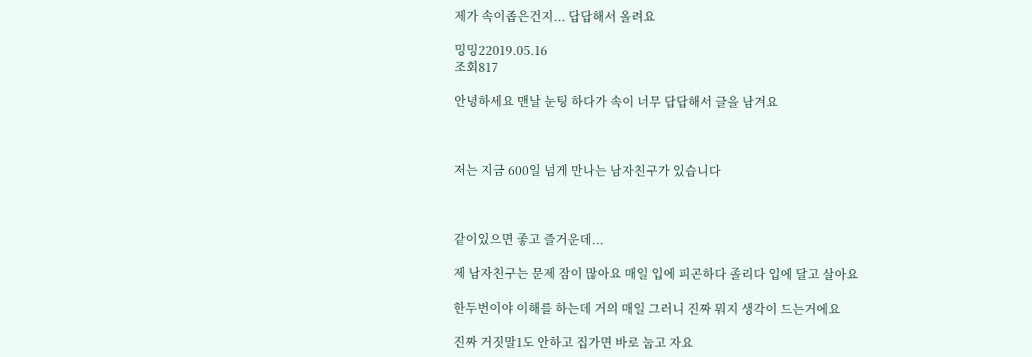제가 속이좁은건지... 답답해서 올려요

밍밍22019.05.16
조회817

안녕하세요 맨날 눈팅 하다가 속이 너무 답답해서 글을 남겨요



저는 지금 600일 넘게 만나는 남자친구가 있습니다



같이있으면 좋고 즐거운데...

제 남자친구는 문제 잠이 많아요 매일 입에 피곤하다 졸리다 입에 달고 살아요

한두번이야 이해를 하는데 거의 매일 그러니 진짜 뭐지 생각이 드는거에요

진짜 거짓말1도 안하고 집가면 바로 눕고 자요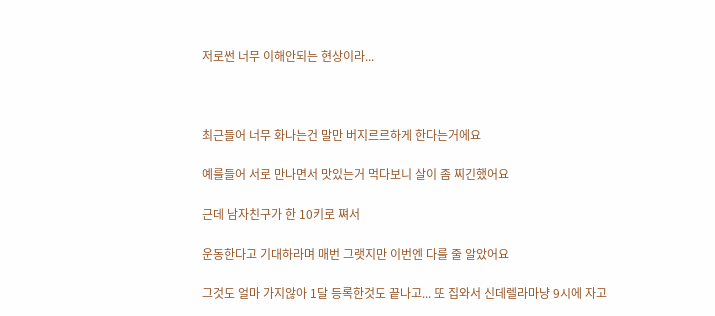저로썬 너무 이해안되는 현상이라...



최근들어 너무 화나는건 말만 버지르르하게 한다는거에요

예를들어 서로 만나면서 맛있는거 먹다보니 살이 좀 찌긴했어요

근데 남자친구가 한 10키로 쪄서

운동한다고 기대하라며 매번 그랫지만 이번엔 다를 줄 알았어요

그것도 얼마 가지않아 1달 등록한것도 끝나고... 또 집와서 신데렐라마냥 9시에 자고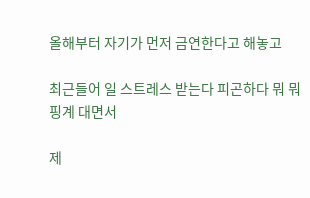올해부터 자기가 먼저 금연한다고 해놓고

최근들어 일 스트레스 받는다 피곤하다 뭐 뭐 핑계 대면서

제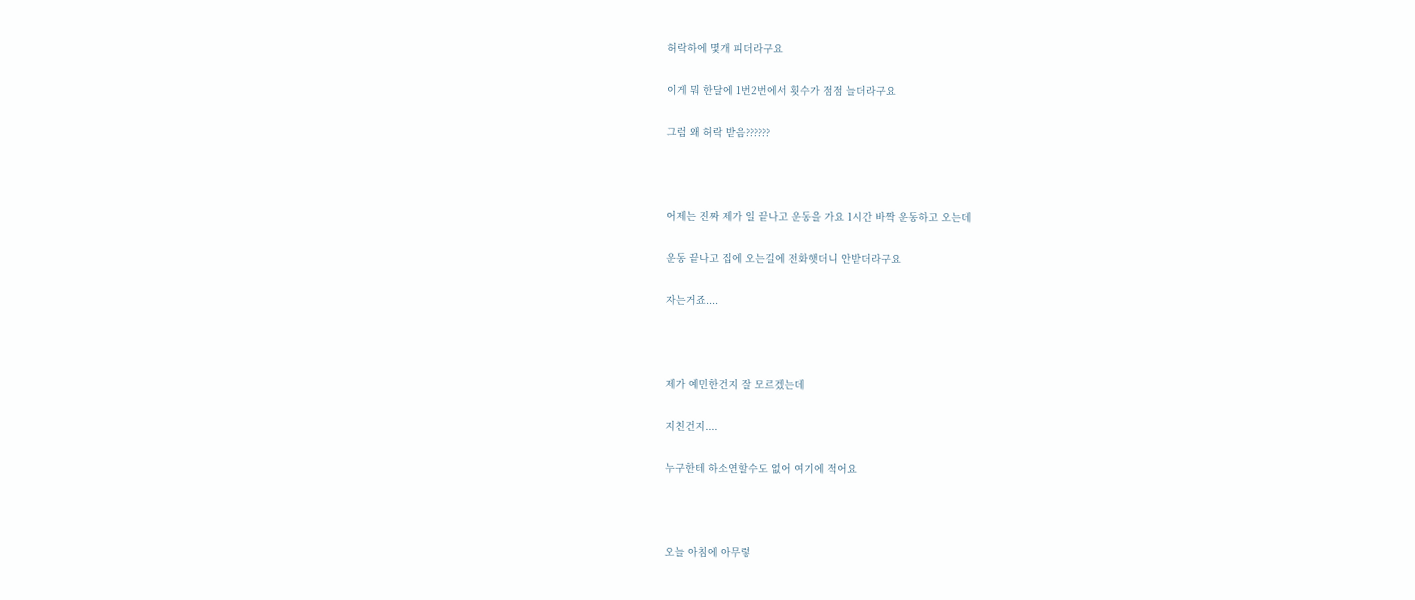허락하에 몇개 피더라구요

이게 뭐 한달에 1번2번에서 횟수가 점점 늘더라구요

그럼 왜 허락 받음??????



어제는 진짜 제가 일 끝나고 운동을 가요 1시간 바짝 운동하고 오는데

운동 끝나고 집에 오는길에 전화햇더니 안받더라구요

자는거죠....



제가 예민한건지 잘 모르겠는데

지친건지....

누구한테 하소연할수도 없어 여기에 적어요



오늘 아침에 아무렇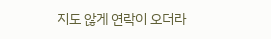지도 않게 연락이 오더라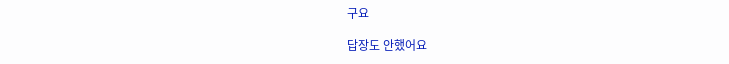구요

답장도 안했어요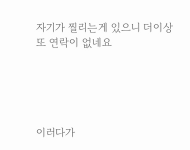자기가 찔리는게 있으니 더이상 또 연락이 없네요





이러다가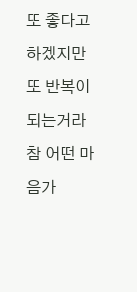또 좋다고 하겠지만 또 반복이 되는거라 참 어떤 마음가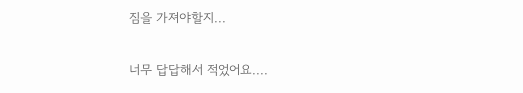짐을 가져야할지...

너무 답답해서 적었어요....